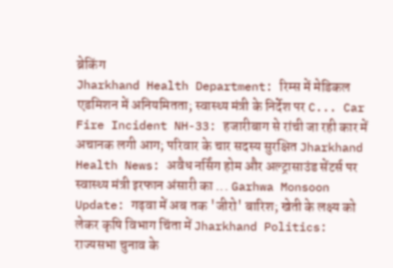ब्रेकिंग
Jharkhand Health Department: रिम्स में मेडिकल एडमिशन में अनियमितता; स्वास्थ्य मंत्री के निर्देश पर C... Car Fire Incident NH-33: हजारीबाग से रांची जा रही कार में अचानक लगी आग; परिवार के चार सदस्य सुरक्षित Jharkhand Health News: अवैध नर्सिंग होम और अल्ट्रासाउंड सेंटर्स पर स्वास्थ्य मंत्री इरफान अंसारी का ... Garhwa Monsoon Update: गढ़वा में अब तक 'जीरो' बारिश; खेती के लक्ष्य को लेकर कृषि विभाग चिंता में Jharkhand Politics: राज्यसभा चुनाव के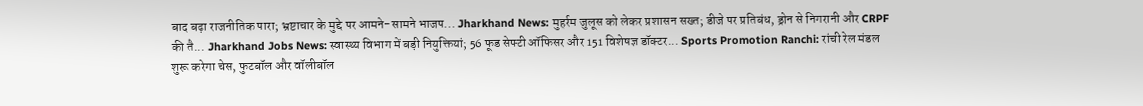बाद बढ़ा राजनीतिक पारा; भ्रष्टाचार के मुद्दे पर आमने-सामने भाजप... Jharkhand News: मुहर्रम जुलूस को लेकर प्रशासन सख्त; डीजे पर प्रतिबंध, ड्रोन से निगरानी और CRPF की तै... Jharkhand Jobs News: स्वास्थ्य विभाग में बड़ी नियुक्तियां; 56 फूड सेफ्टी ऑफिसर और 151 विशेषज्ञ डॉक्टर... Sports Promotion Ranchi: रांची रेल मंडल शुरू करेगा चेस, फुटबॉल और वॉलीबॉल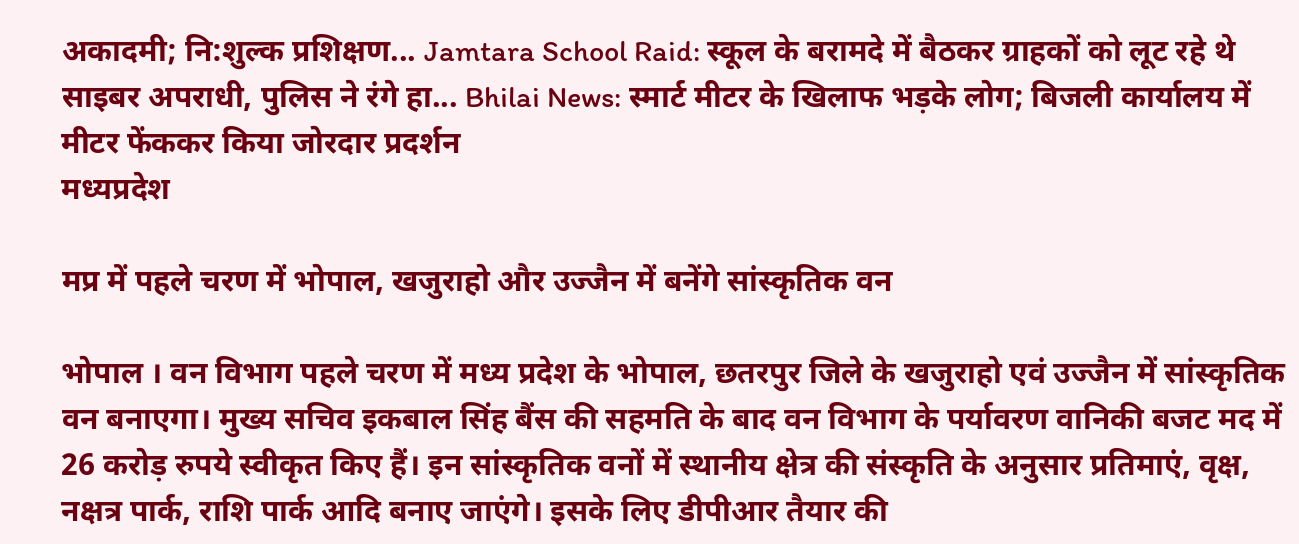अकादमी; नि:शुल्क प्रशिक्षण... Jamtara School Raid: स्कूल के बरामदे में बैठकर ग्राहकों को लूट रहे थे साइबर अपराधी, पुलिस ने रंगे हा... Bhilai News: स्मार्ट मीटर के खिलाफ भड़के लोग; बिजली कार्यालय में मीटर फेंककर किया जोरदार प्रदर्शन
मध्यप्रदेश

मप्र में पहले चरण में भोपाल, खजुराहो और उज्जैन में बनेंगे सांस्कृतिक वन

भोपाल । वन विभाग पहले चरण में मध्य प्रदेश के भोपाल, छतरपुर जिले के खजुराहो एवं उज्जैन में सांस्कृतिक वन बनाएगा। मुख्य सचिव इकबाल सिंह बैंस की सहमति के बाद वन विभाग के पर्यावरण वानिकी बजट मद में 26 करोड़ रुपये स्वीकृत किए हैं। इन सांस्कृतिक वनों में स्थानीय क्षेत्र की संस्कृति के अनुसार प्रतिमाएं, वृक्ष, नक्षत्र पार्क, राशि पार्क आदि बनाए जाएंगे। इसके लिए डीपीआर तैयार की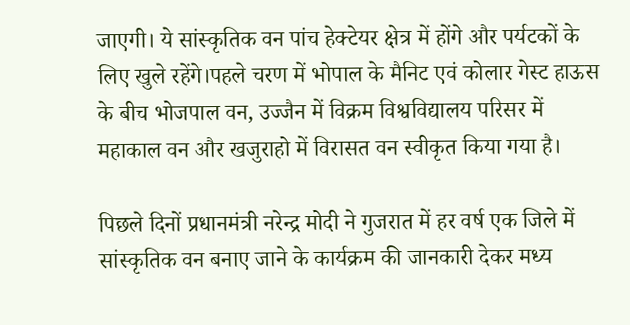जाएगी। ये सांस्कृतिक वन पांच हेक्टेयर क्षेत्र में होंगे और पर्यटकों के लिए खुले रहेंगे।पहले चरण में भोपाल के मैनिट एवं कोलार गेस्ट हाऊस के बीच भोजपाल वन, उज्जैन में विक्रम विश्वविद्यालय परिसर में महाकाल वन और खजुराहो में विरासत वन स्वीकृत किया गया है।

पिछले दिनों प्रधानमंत्री नरेन्द्र मोदी ने गुजरात में हर वर्ष एक जिले में सांस्कृतिक वन बनाए जाने के कार्यक्रम की जानकारी देकर मध्य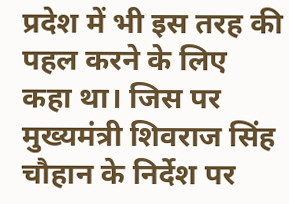प्रदेश में भी इस तरह की पहल करने के लिए कहा था। जिस पर मुख्यमंत्री शिवराज सिंह चौहान के निर्देश पर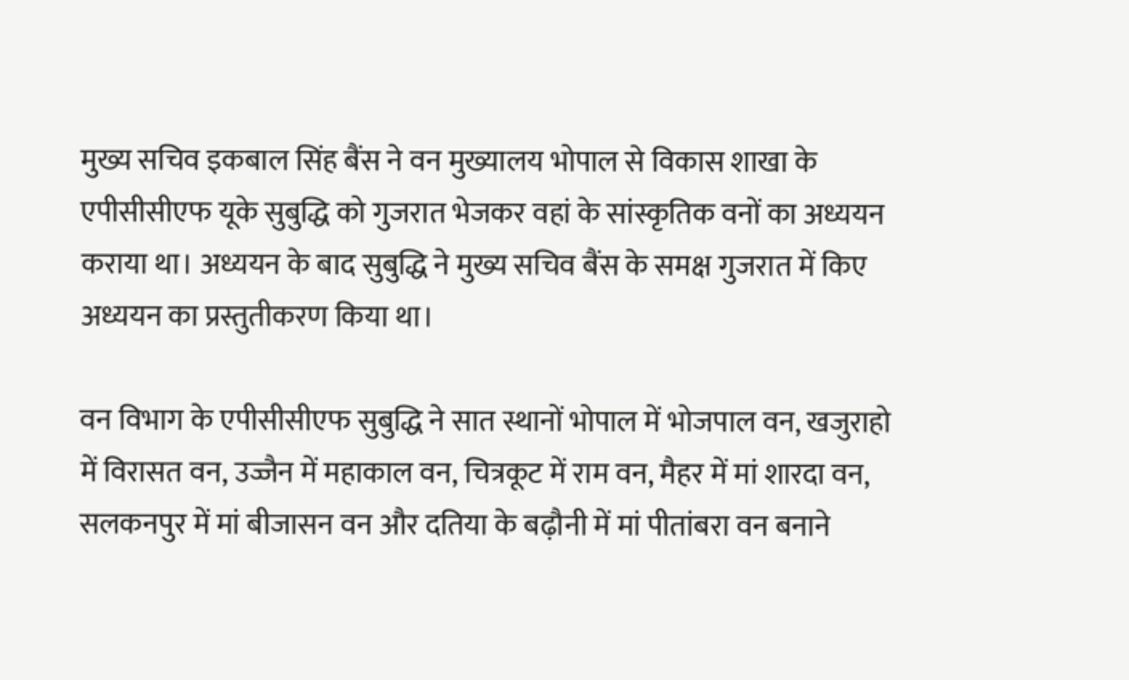मुख्य सचिव इकबाल सिंह बैंस ने वन मुख्यालय भोपाल से विकास शाखा के एपीसीसीएफ यूके सुबुद्धि को गुजरात भेजकर वहां के सांस्कृतिक वनों का अध्ययन कराया था। अध्ययन के बाद सुबुद्धि ने मुख्य सचिव बैंस के समक्ष गुजरात में किए अध्ययन का प्रस्तुतीकरण किया था।

वन विभाग के एपीसीसीएफ सुबुद्धि ने सात स्थानों भोपाल में भोजपाल वन, खजुराहो में विरासत वन, उज्जैन में महाकाल वन, चित्रकूट में राम वन, मैहर में मां शारदा वन, सलकनपुर में मां बीजासन वन और दतिया के बढ़ौनी में मां पीतांबरा वन बनाने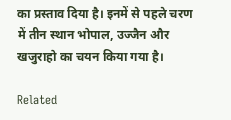का प्रस्ताव दिया है। इनमें से पहले चरण में तीन स्थान भोपाल, उज्जैन और खजुराहो का चयन किया गया है।

Related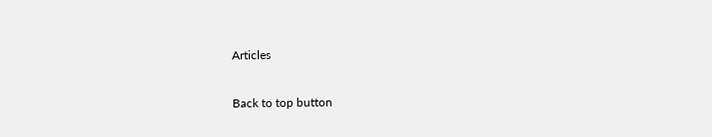Articles

Back to top button